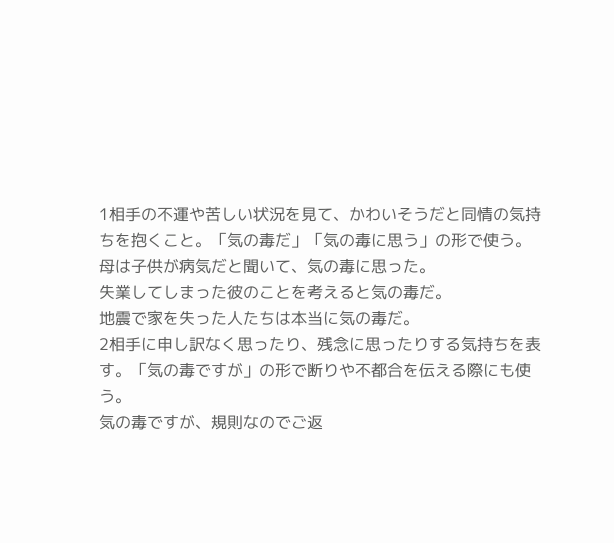1相手の不運や苦しい状況を見て、かわいそうだと同情の気持ちを抱くこと。「気の毒だ」「気の毒に思う」の形で使う。
母は子供が病気だと聞いて、気の毒に思った。
失業してしまった彼のことを考えると気の毒だ。
地震で家を失った人たちは本当に気の毒だ。
2相手に申し訳なく思ったり、残念に思ったりする気持ちを表す。「気の毒ですが」の形で断りや不都合を伝える際にも使う。
気の毒ですが、規則なのでご返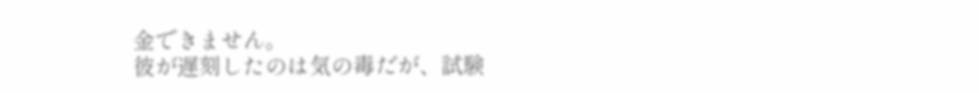金できません。
彼が遅刻したのは気の毒だが、試験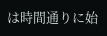は時間通りに始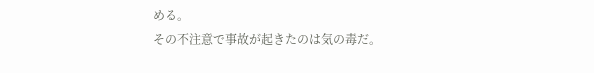める。
その不注意で事故が起きたのは気の毒だ。